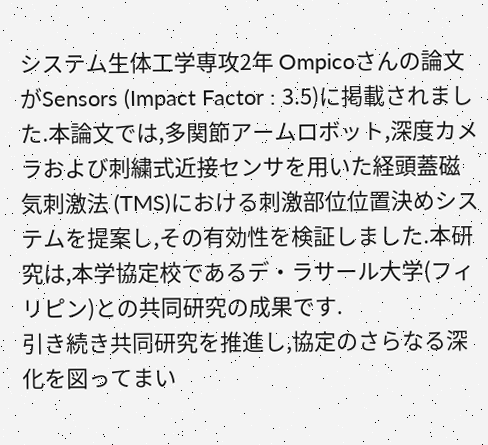システム生体工学専攻2年 Ompicoさんの論文がSensors (Impact Factor : 3.5)に掲載されました.本論文では,多関節アームロボット,深度カメラおよび刺繍式近接センサを用いた経頭蓋磁気刺激法 (TMS)における刺激部位位置決めシステムを提案し,その有効性を検証しました.本研究は,本学協定校であるデ・ラサール大学(フィリピン)との共同研究の成果です.
引き続き共同研究を推進し,協定のさらなる深化を図ってまい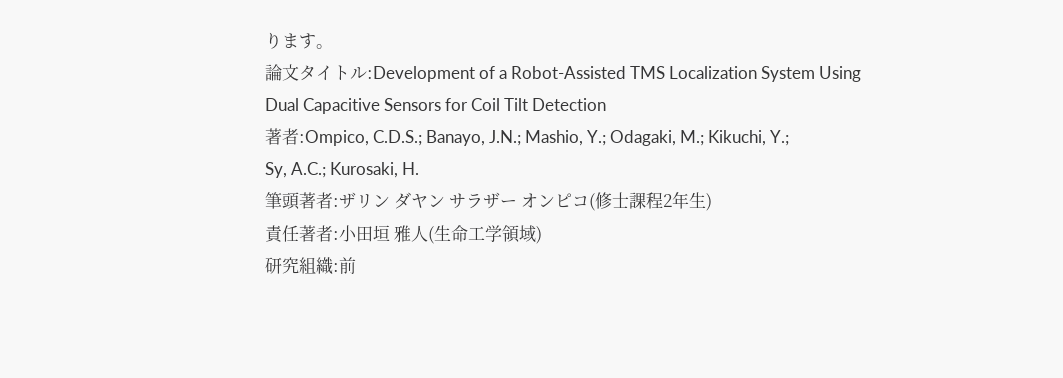ります。
論文タイトル:Development of a Robot-Assisted TMS Localization System Using
Dual Capacitive Sensors for Coil Tilt Detection
著者:Ompico, C.D.S.; Banayo, J.N.; Mashio, Y.; Odagaki, M.; Kikuchi, Y.;
Sy, A.C.; Kurosaki, H.
筆頭著者:ザリン ダヤン サラザー オンピコ(修士課程2年生)
責任著者:小田垣 雅人(生命工学領域)
研究組織:前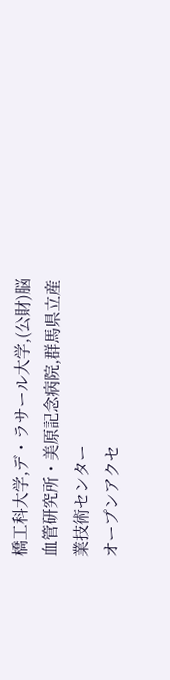橋工科大学,デ・ラサール大学,(公財)脳血管研究所・美原記念病院,群馬県立産業技術センター
オープンアクセ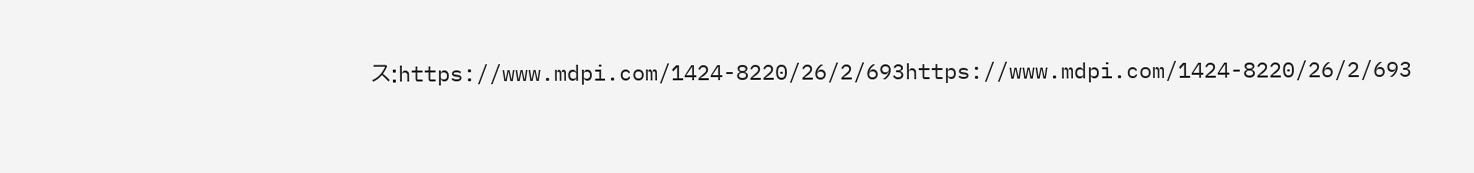ス:https://www.mdpi.com/1424-8220/26/2/693https://www.mdpi.com/1424-8220/26/2/693